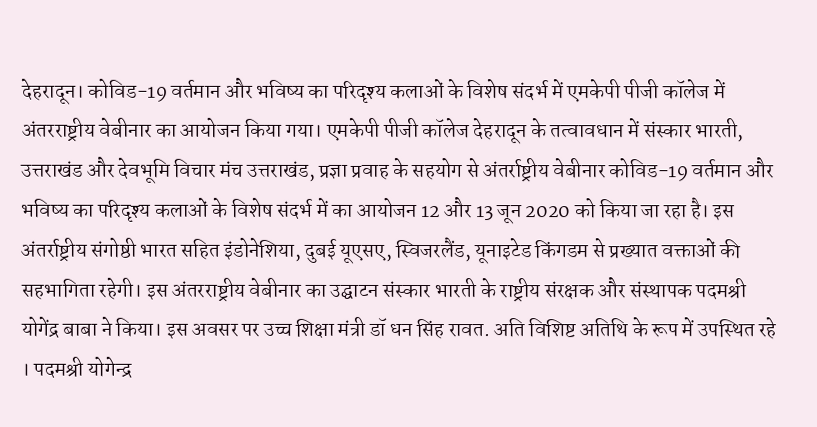देहरादून। कोविड-19 वर्तमान और भविष्य का परिदृश्य कलाओं के विशेष संदर्भ में एमकेपी पीजी कॉलेज में अंतरराष्ट्रीय वेबीनार का आयोजन किया गया। एमकेपी पीजी कॉलेज देहरादून के तत्वावधान में संस्कार भारती, उत्तराखंड और देवभूमि विचार मंच उत्तराखंड, प्रज्ञा प्रवाह के सहयोग से अंतर्राष्ट्रीय वेबीनार कोविड-19 वर्तमान और भविष्य का परिदृश्य कलाओं के विशेष संदर्भ में का आयोजन 12 और 13 जून 2020 को किया जा रहा है। इस अंतर्राष्ट्रीय संगोष्ठी भारत सहित इंडोनेशिया, दुबई यूएसए, स्विजरलैंड, यूनाइटेड किंगडम से प्रख्यात वक्ताओं की सहभागिता रहेगी। इस अंतरराष्ट्रीय वेबीनार का उद्घाटन संस्कार भारती के राष्ट्रीय संरक्षक और संस्थापक पदमश्री योगेंद्र बाबा ने किया। इस अवसर पर उच्च शिक्षा मंत्री डॉ धन सिंह रावत. अति विशिष्ट अतिथि के रूप में उपस्थित रहे । पदमश्री योगेन्द्र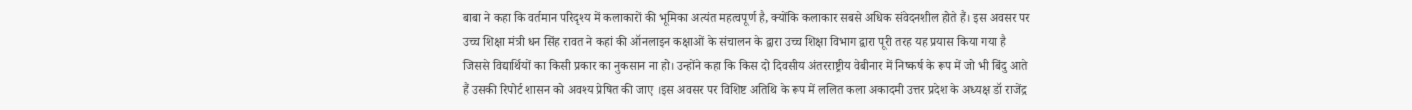बाबा ने कहा कि वर्तमान परिदृश्य में कलाकारों की भूमिका अत्यंत महत्वपूर्ण है, क्योंकि कलाकार सबसे अधिक संवेदनशील होते हैं। इस अवसर पर उच्च शिक्षा मंत्री धन सिंह रावत ने कहां की ऑनलाइन कक्षाओं के संचालन के द्वारा उच्च शिक्षा विभाग द्वारा पूरी तरह यह प्रयास किया गया है जिससे विद्यार्थियों का किसी प्रकार का नुकसान ना हो। उन्होंने कहा कि किस दो दिवसीय अंतरराष्ट्रीय वेबीनार में निष्कर्ष के रूप में जो भी बिंदु आते हैं उसकी रिपोर्ट शासन को अवश्य प्रेषित की जाए ।इस अवसर पर विशिष्ट अतिथि के रूप में ललित कला अकादमी उत्तर प्रदेश के अध्यक्ष डॉ राजेंद्र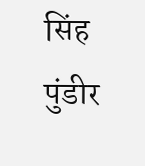सिंह पुंडीर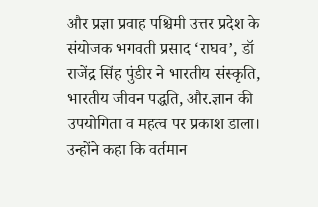और प्रज्ञा प्रवाह पश्चिमी उत्तर प्रदेश के संयोजक भगवती प्रसाद ‘राघव’, डॉ राजेंद्र सिंह पुंडीर ने भारतीय संस्कृति, भारतीय जीवन पद्धति, और.ज्ञान की उपयोगिता व महत्व पर प्रकाश डाला। उन्होंने कहा कि वर्तमान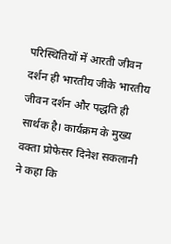परिस्थितियों में आरती जीवन दर्शन ही भारतीय जीके भारतीय जीवन दर्शन और पद्धति ही सार्थक है। कार्यक्रम के मुख्य वक्ता प्रोफेसर दिनेश सकलानी ने कहा कि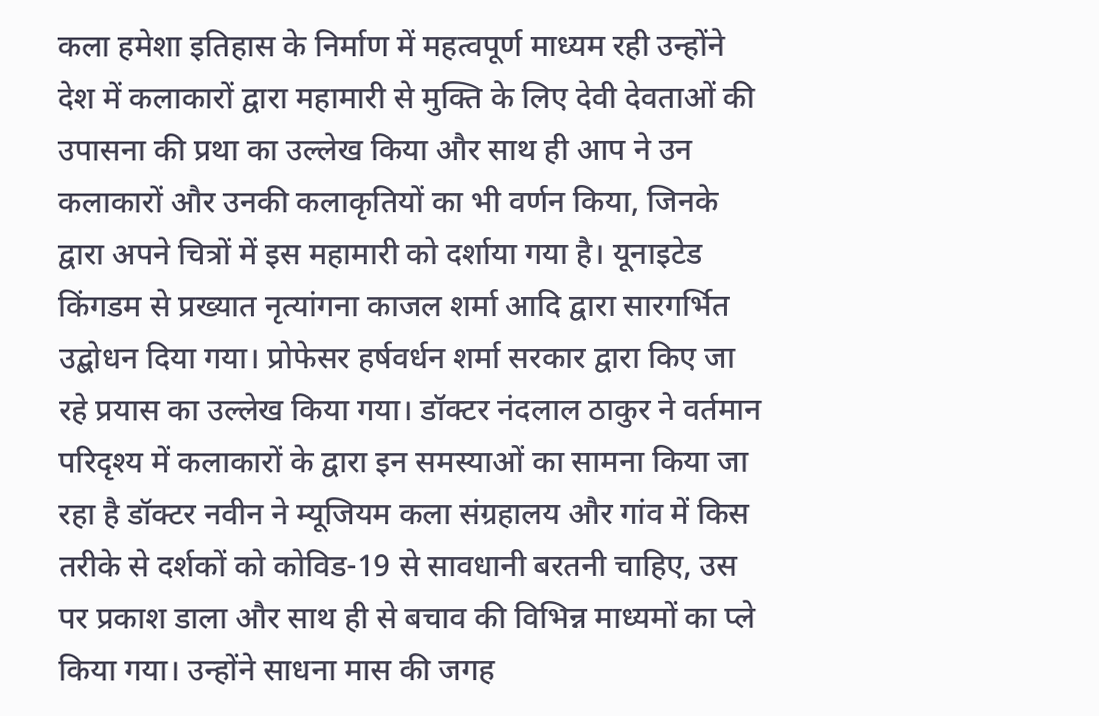कला हमेशा इतिहास के निर्माण में महत्वपूर्ण माध्यम रही उन्होंने देश में कलाकारों द्वारा महामारी से मुक्ति के लिए देवी देवताओं की उपासना की प्रथा का उल्लेख किया और साथ ही आप ने उन कलाकारों और उनकी कलाकृतियों का भी वर्णन किया, जिनके द्वारा अपने चित्रों में इस महामारी को दर्शाया गया है। यूनाइटेड किंगडम से प्रख्यात नृत्यांगना काजल शर्मा आदि द्वारा सारगर्भित उद्बोधन दिया गया। प्रोफेसर हर्षवर्धन शर्मा सरकार द्वारा किए जा रहे प्रयास का उल्लेख किया गया। डॉक्टर नंदलाल ठाकुर ने वर्तमान परिदृश्य में कलाकारों के द्वारा इन समस्याओं का सामना किया जा रहा है डॉक्टर नवीन ने म्यूजियम कला संग्रहालय और गांव में किस तरीके से दर्शकों को कोविड-19 से सावधानी बरतनी चाहिए, उस पर प्रकाश डाला और साथ ही से बचाव की विभिन्न माध्यमों का प्ले किया गया। उन्होंने साधना मास की जगह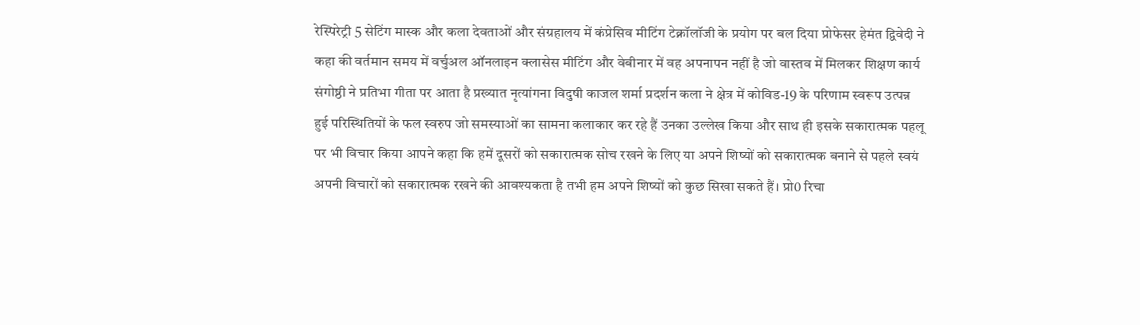रेस्पिरेट्री 5 सेटिंग मास्क और कला देवताओं और संग्रहालय में कंप्रेसिव मीटिंग टेक्नॉलॉजी के प्रयोग पर बल दिया प्रोफेसर हेमंत द्विवेदी ने कहा की वर्तमान समय में वर्चुअल ऑनलाइन क्लासेस मीटिंग और वेबीनार में वह अपनापन नहीं है जो वास्तव में मिलकर शिक्षण कार्य संगोष्ठी ने प्रतिभा गीता पर आता है प्रख्यात नृत्यांगना विदुषी काजल शर्मा प्रदर्शन कला ने क्षेत्र में कोविड-19 के परिणाम स्वरूप उत्पन्न हुई परिस्थितियों के फल स्वरुप जो समस्याओं का सामना कलाकार कर रहे हैं उनका उल्लेख किया और साथ ही इसके सकारात्मक पहलू पर भी विचार किया आपने कहा कि हमें दूसरों को सकारात्मक सोच रखने के लिए या अपने शिष्यों को सकारात्मक बनाने से पहले स्वयं अपनी विचारों को सकारात्मक रखने की आवश्यकता है तभी हम अपने शिष्यों को कुछ सिखा सकते हैं। प्रो0 रिचा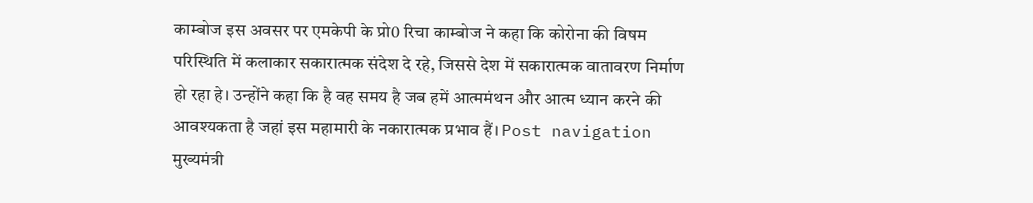काम्बोज इस अवसर पर एमकेपी के प्रो0 रिचा काम्बोज ने कहा कि कोरोना की विषम परिस्थिति में कलाकार सकारात्मक संदेश दे रहे, जिससे देश में सकारात्मक वातावरण निर्माण हो रहा हे। उन्होंने कहा कि है वह समय है जब हमें आत्ममंथन और आत्म ध्यान करने की आवश्यकता है जहां इस महामारी के नकारात्मक प्रभाव हैं। Post navigation मुख्यमंत्री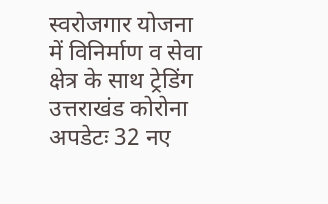स्वरोजगार योजना में विनिर्माण व सेवा क्षेत्र के साथ ट्रेडिंग उत्तराखंड कोरोना अपडेटः 32 नए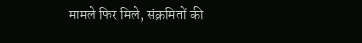मामले फिर मिले, संक्रमितों की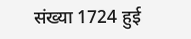संख्या 1724 हुई